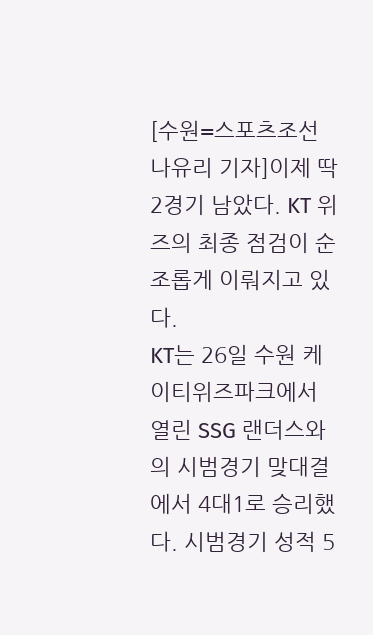[수원=스포츠조선 나유리 기자]이제 딱 2경기 남았다. KT 위즈의 최종 점검이 순조롭게 이뤄지고 있다.
KT는 26일 수원 케이티위즈파크에서 열린 SSG 랜더스와의 시범경기 맞대결에서 4대1로 승리했다. 시범경기 성적 5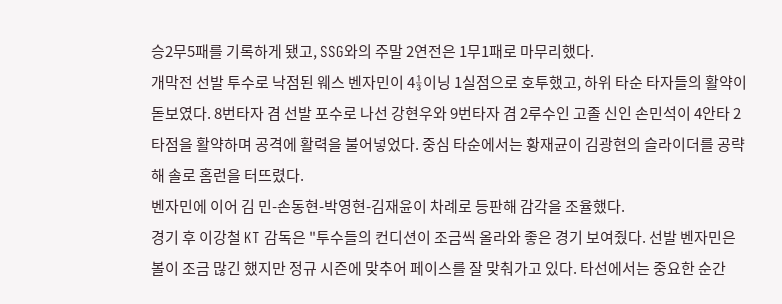승2무5패를 기록하게 됐고, SSG와의 주말 2연전은 1무1패로 마무리했다.
개막전 선발 투수로 낙점된 웨스 벤자민이 4⅓이닝 1실점으로 호투했고, 하위 타순 타자들의 활약이 돋보였다. 8번타자 겸 선발 포수로 나선 강현우와 9번타자 겸 2루수인 고졸 신인 손민석이 4안타 2타점을 활약하며 공격에 활력을 불어넣었다. 중심 타순에서는 황재균이 김광현의 슬라이더를 공략해 솔로 홈런을 터뜨렸다.
벤자민에 이어 김 민-손동현-박영현-김재윤이 차례로 등판해 감각을 조율했다.
경기 후 이강철 KT 감독은 "투수들의 컨디션이 조금씩 올라와 좋은 경기 보여줬다. 선발 벤자민은 볼이 조금 많긴 했지만 정규 시즌에 맞추어 페이스를 잘 맞춰가고 있다. 타선에서는 중요한 순간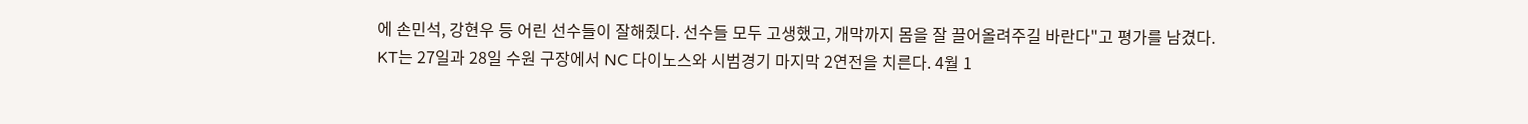에 손민석, 강현우 등 어린 선수들이 잘해줬다. 선수들 모두 고생했고, 개막까지 몸을 잘 끌어올려주길 바란다"고 평가를 남겼다.
KT는 27일과 28일 수원 구장에서 NC 다이노스와 시범경기 마지막 2연전을 치른다. 4월 1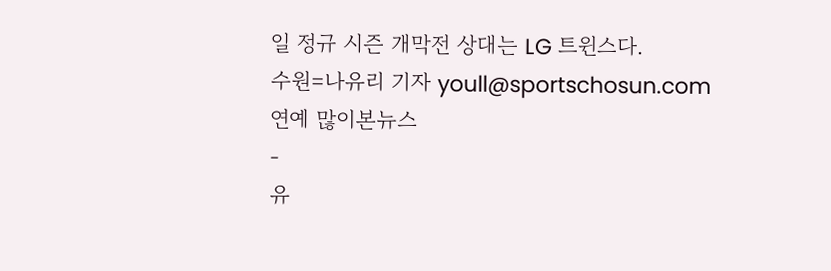일 정규 시즌 개막전 상대는 LG 트윈스다.
수원=나유리 기자 youll@sportschosun.com
연예 많이본뉴스
-
유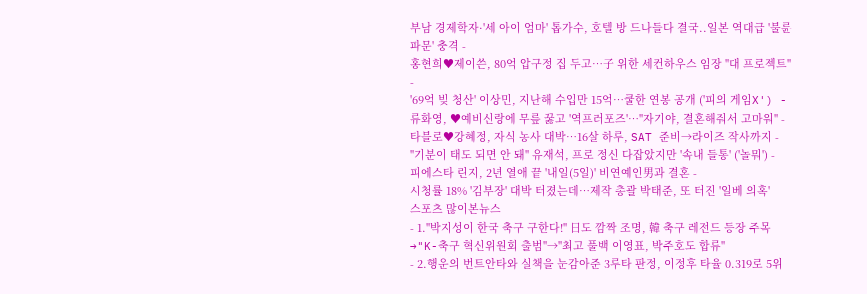부남 경제학자·'세 아이 엄마' 톱가수, 호텔 방 드나들다 결국..일본 역대급 '불륜 파문' 충격 -
홍현희♥제이쓴, 80억 압구정 집 두고…子 위한 세컨하우스 임장 "대 프로젝트" -
'69억 빚 청산' 이상민, 지난해 수입만 15억…쿨한 연봉 공개 ('피의 게임X') -
류화영, ♥예비신랑에 무릎 꿇고 '역프러포즈'…"자기야, 결혼해줘서 고마워" -
타블로♥강혜정, 자식 농사 대박…16살 하루, SAT 준비→라이즈 작사까지 -
"기분이 태도 되면 안 돼" 유재석, 프로 정신 다잡았지만 '속내 들통' ('놀뭐') -
피에스타 린지, 2년 열애 끝 '내일(5일)' 비연예인男과 결혼 -
시청률 18% '김부장' 대박 터졌는데…제작 총괄 박태준, 또 터진 '일베 의혹'
스포츠 많이본뉴스
- 1."박지성이 한국 축구 구한다!" 日도 깜짝 조명, 韓 축구 레전드 등장 주목→"K-축구 혁신위원회 출범"→"최고 풀백 이영표, 박주호도 합류"
- 2.행운의 번트안타와 실책을 눈감아준 3루타 판정, 이정후 타율 0.319로 5위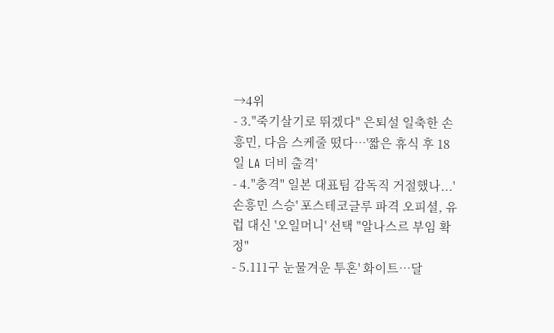→4위
- 3."죽기살기로 뛰겠다" 은퇴설 일축한 손흥민, 다음 스케줄 떴다…'짧은 휴식 후 18일 LA 더비 출격'
- 4."충격" 일본 대표팀 감독직 거절했나...'손흥민 스승' 포스테코글루 파격 오피셜, 유럽 대신 '오일머니' 선택 "알나스르 부임 확정"
- 5.111구 눈물겨운 투혼' 화이트…달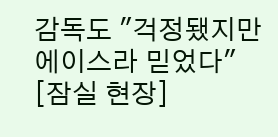감독도 "걱정됐지만 에이스라 믿었다" [잠실 현장]